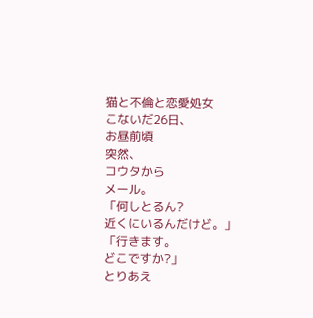猫と不倫と恋愛処女
こないだ26日、
お昼前頃
突然、
コウタから
メール。
「何しとるん?
近くにいるんだけど。」
「行きます。
どこですか?」
とりあえ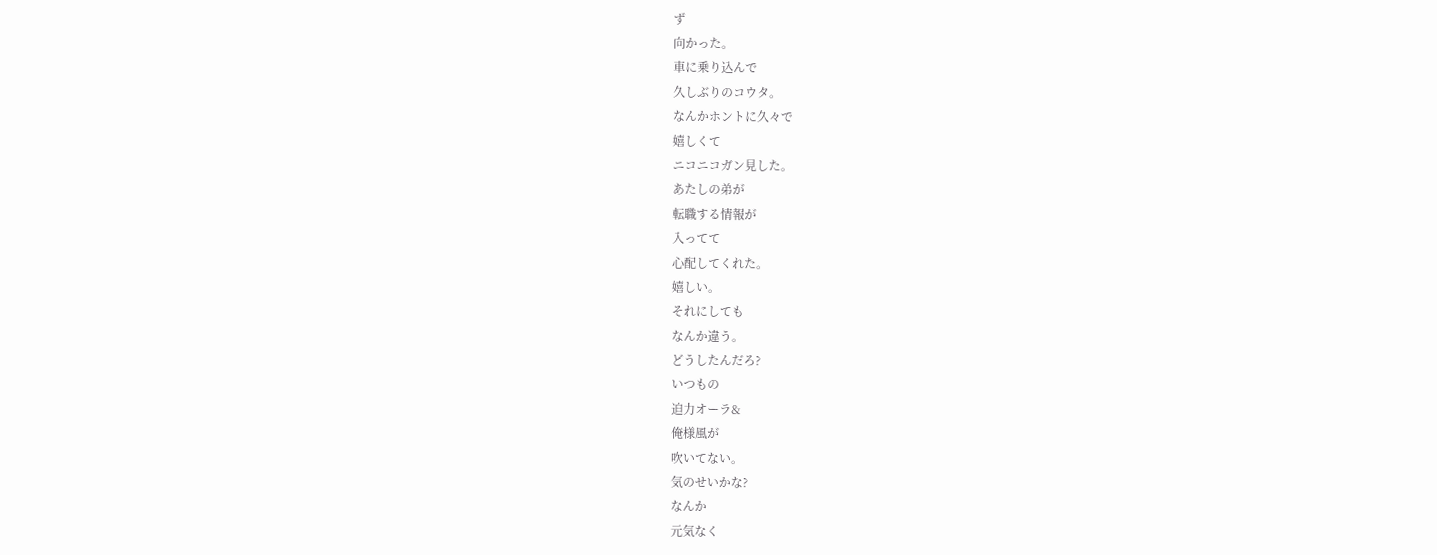ず
向かった。
車に乗り込んで
久しぶりのコウタ。
なんかホントに久々で
嬉しくて
ニコニコガン見した。
あたしの弟が
転職する情報が
入ってて
心配してくれた。
嬉しい。
それにしても
なんか違う。
どうしたんだろ?
いつもの
迫力オーラ&
俺様風が
吹いてない。
気のせいかな?
なんか
元気なく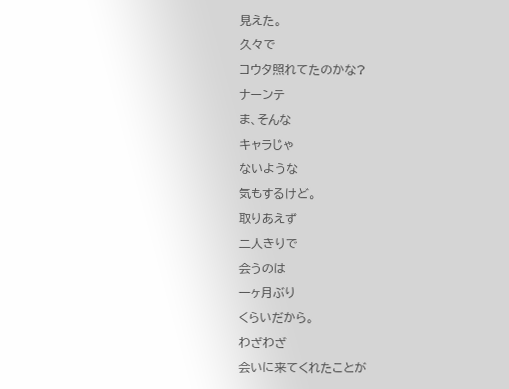見えた。
久々で
コウタ照れてたのかな?
ナーンテ
ま、そんな
キャラじゃ
ないような
気もするけど。
取りあえず
二人きりで
会うのは
一ヶ月ぶり
くらいだから。
わざわざ
会いに来てくれたことが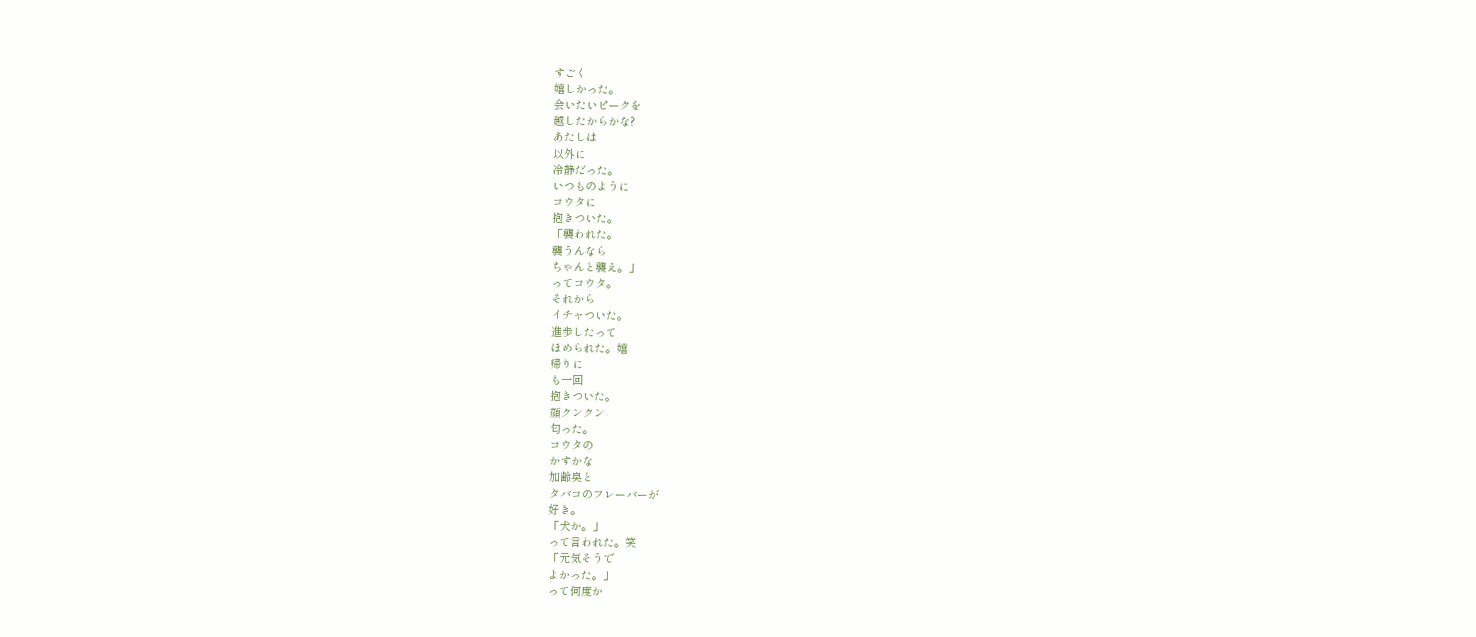すごく
嬉しかった。
会いたいピークを
越したからかな?
あたしは
以外に
冷静だった。
いつものように
コウタに
抱きついた。
「襲われた。
襲うんなら
ちゃんと襲え。」
ってコウタ。
それから
イチャついた。
進歩したって
ほめられた。嬉
帰りに
も一回
抱きついた。
顔クンクン
匂った。
コウタの
かすかな
加齢臭と
タバコのフレーバーが
好き。
「犬か。」
って言われた。笑
「元気そうで
よかった。」
って何度か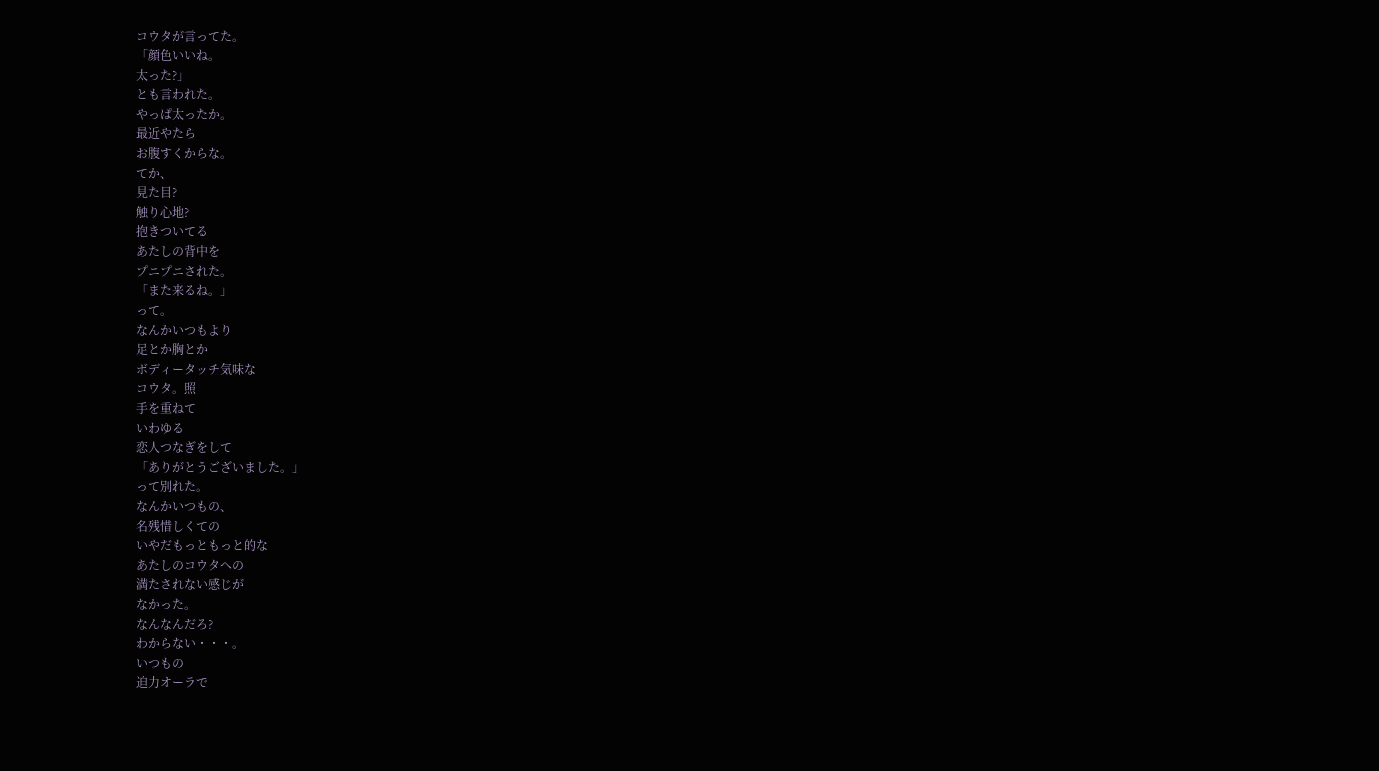コウタが言ってた。
「顔色いいね。
太った?」
とも言われた。
やっぱ太ったか。
最近やたら
お腹すくからな。
てか、
見た目?
触り心地?
抱きついてる
あたしの背中を
プニプニされた。
「また来るね。」
って。
なんかいつもより
足とか胸とか
ボディータッチ気味な
コウタ。照
手を重ねて
いわゆる
恋人つなぎをして
「ありがとうございました。」
って別れた。
なんかいつもの、
名残惜しくての
いやだもっともっと的な
あたしのコウタへの
満たされない感じが
なかった。
なんなんだろ?
わからない・・・。
いつもの
迫力オーラで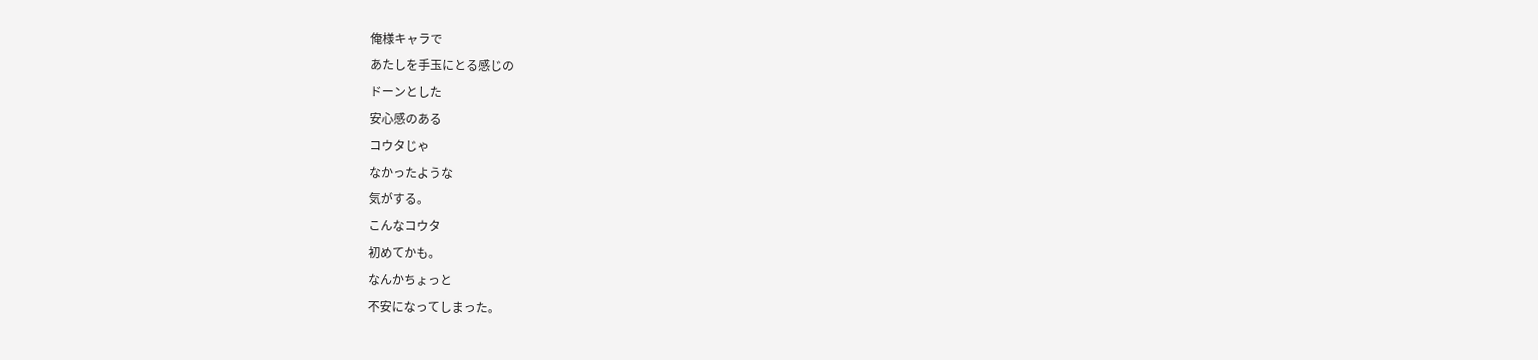俺様キャラで
あたしを手玉にとる感じの
ドーンとした
安心感のある
コウタじゃ
なかったような
気がする。
こんなコウタ
初めてかも。
なんかちょっと
不安になってしまった。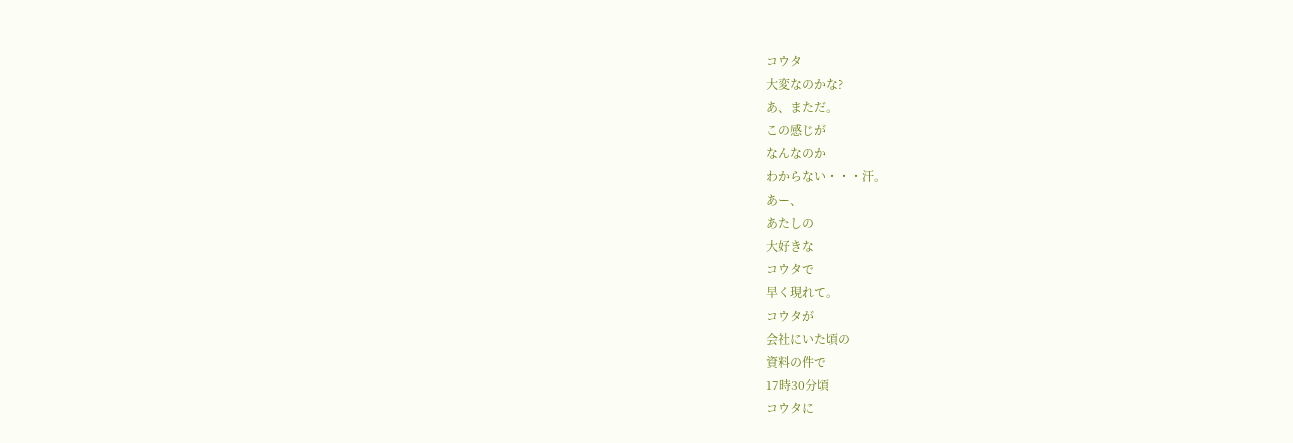コウタ
大変なのかな?
あ、まただ。
この感じが
なんなのか
わからない・・・汗。
あー、
あたしの
大好きな
コウタで
早く現れて。
コウタが
会社にいた頃の
資料の件で
17時30分頃
コウタに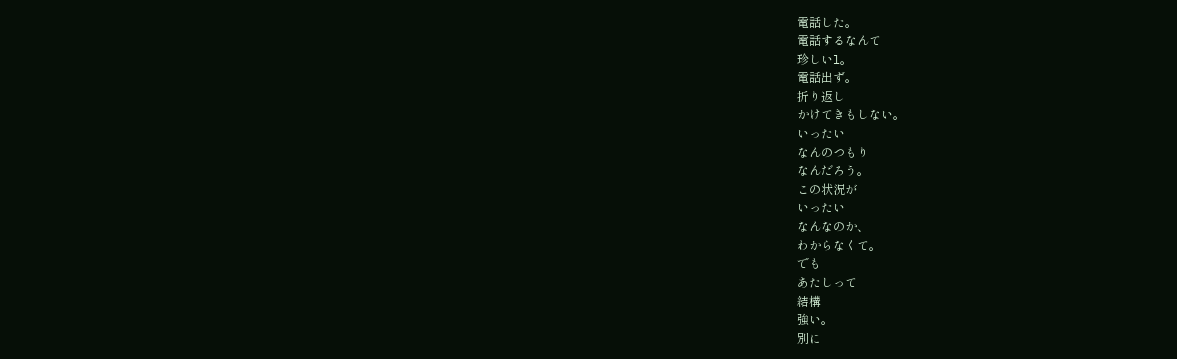電話した。
電話するなんて
珍しいl。
電話出ず。
折り返し
かけてきもしない。
いったい
なんのつもり
なんだろう。
この状況が
いったい
なんなのか、
わからなくて。
でも
あたしって
結構
強い。
別に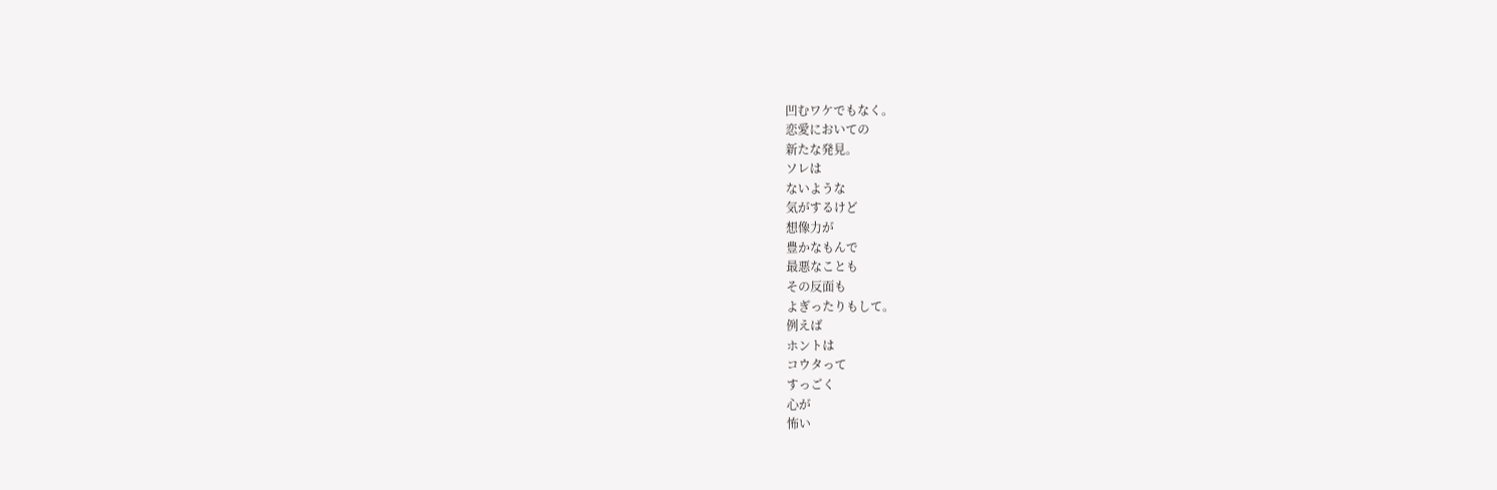凹むワケでもなく。
恋愛においての
新たな発見。
ソレは
ないような
気がするけど
想像力が
豊かなもんで
最悪なことも
その反面も
よぎったりもして。
例えば
ホントは
コウタって
すっごく
心が
怖い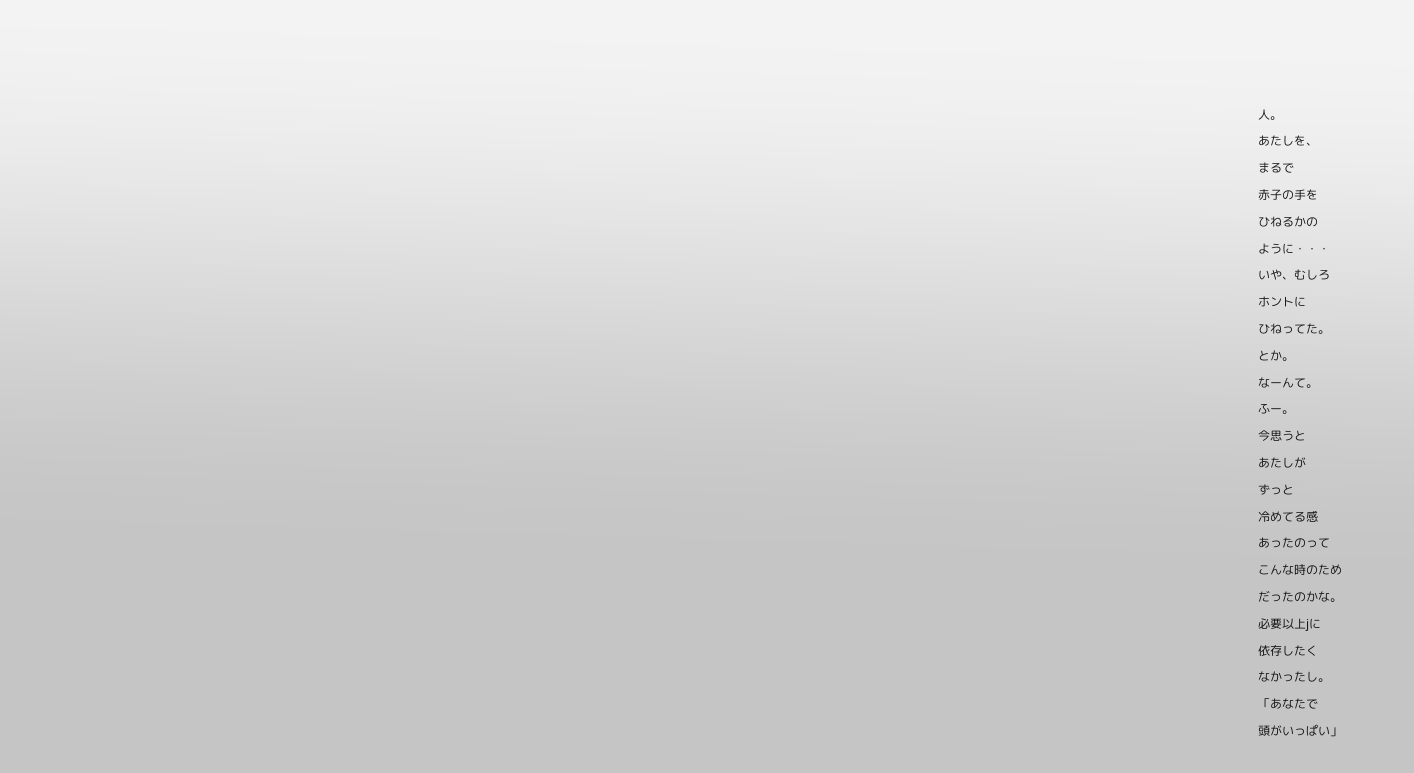人。
あたしを、
まるで
赤子の手を
ひねるかの
ように・・・
いや、むしろ
ホントに
ひねってた。
とか。
なーんて。
ふー。
今思うと
あたしが
ずっと
冷めてる感
あったのって
こんな時のため
だったのかな。
必要以上jに
依存したく
なかったし。
「あなたで
頭がいっぱい」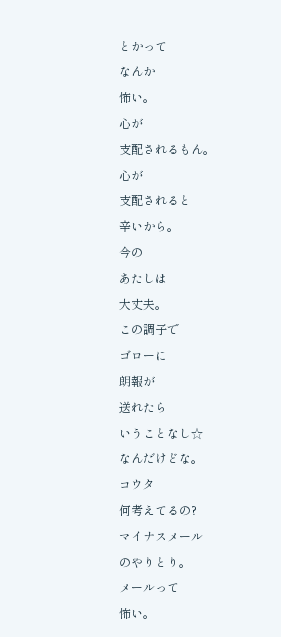とかって
なんか
怖い。
心が
支配されるもん。
心が
支配されると
辛いから。
今の
あたしは
大丈夫。
この調子で
ゴローに
朗報が
送れたら
いうことなし☆
なんだけどな。
コウタ
何考えてるの?
マイナスメール
のやりとり。
メールって
怖い。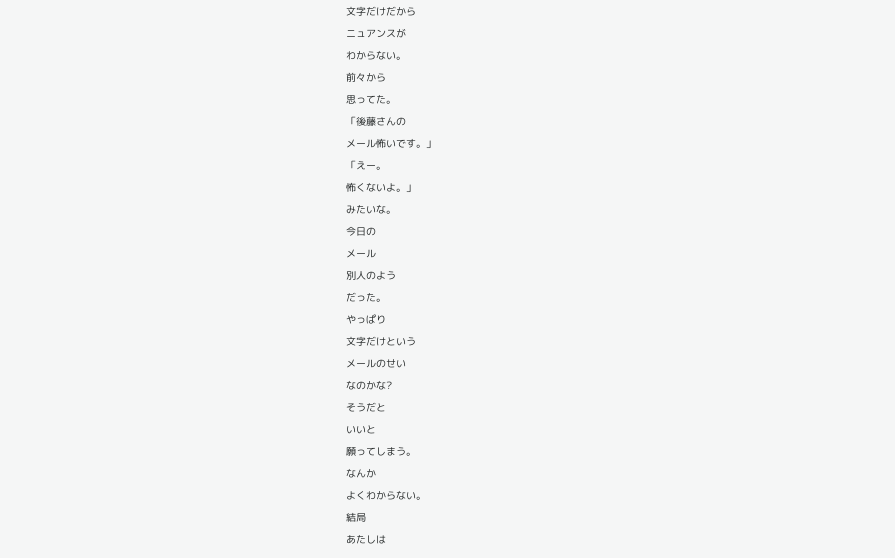文字だけだから
ニュアンスが
わからない。
前々から
思ってた。
「後藤さんの
メール怖いです。」
「えー。
怖くないよ。」
みたいな。
今日の
メール
別人のよう
だった。
やっぱり
文字だけという
メールのせい
なのかな?
そうだと
いいと
願ってしまう。
なんか
よくわからない。
結局
あたしは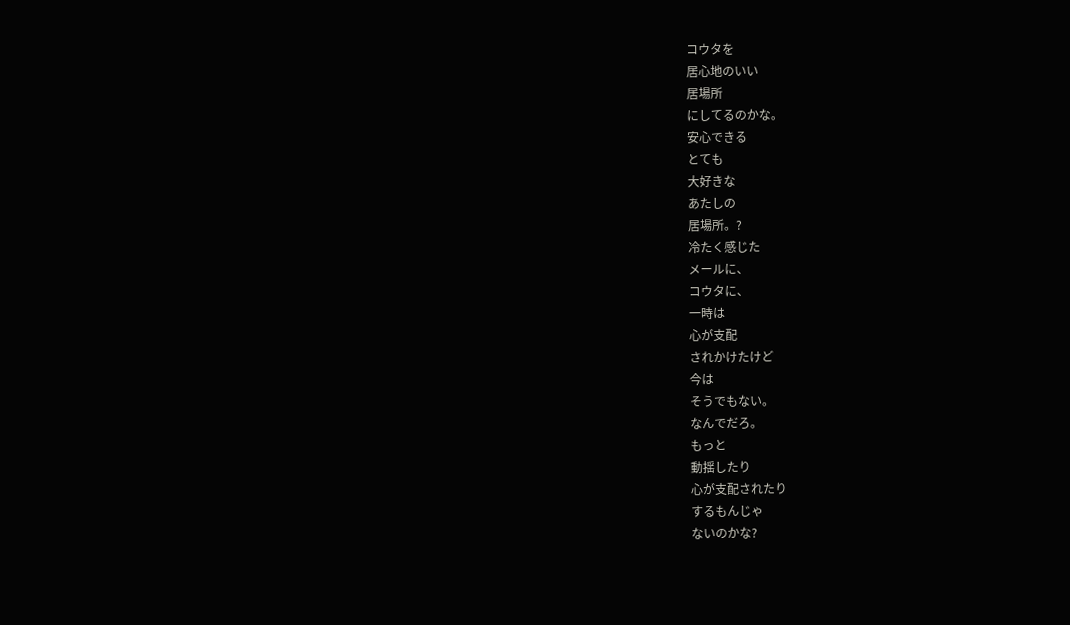コウタを
居心地のいい
居場所
にしてるのかな。
安心できる
とても
大好きな
あたしの
居場所。?
冷たく感じた
メールに、
コウタに、
一時は
心が支配
されかけたけど
今は
そうでもない。
なんでだろ。
もっと
動揺したり
心が支配されたり
するもんじゃ
ないのかな?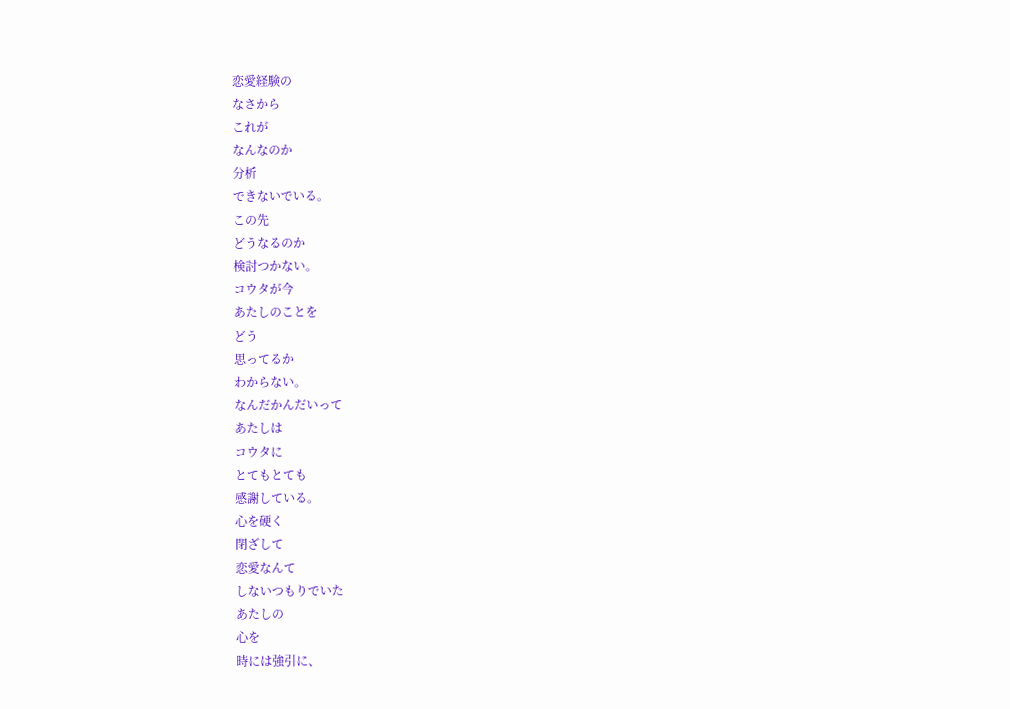恋愛経験の
なさから
これが
なんなのか
分析
できないでいる。
この先
どうなるのか
検討つかない。
コウタが今
あたしのことを
どう
思ってるか
わからない。
なんだかんだいって
あたしは
コウタに
とてもとても
感謝している。
心を硬く
閉ざして
恋愛なんて
しないつもりでいた
あたしの
心を
時には強引に、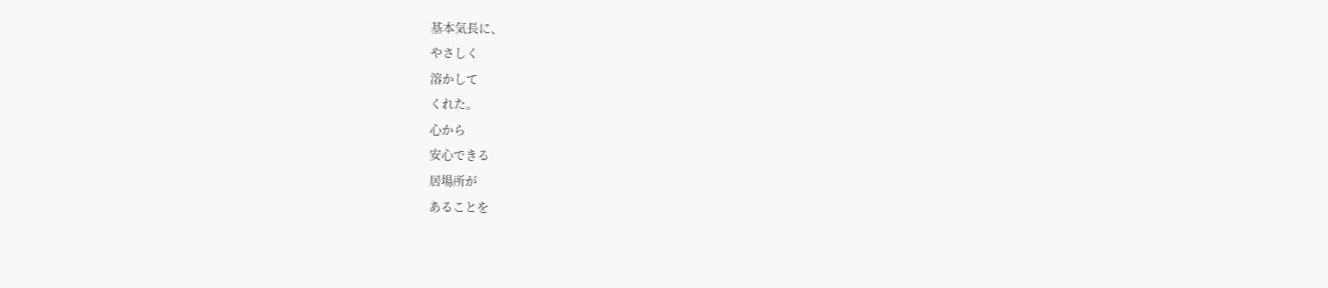基本気長に、
やさしく
溶かして
くれた。
心から
安心できる
居場所が
あることを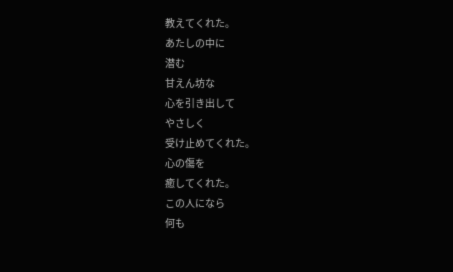教えてくれた。
あたしの中に
潜む
甘えん坊な
心を引き出して
やさしく
受け止めてくれた。
心の傷を
癒してくれた。
この人になら
何も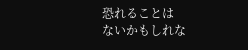恐れることは
ないかもしれな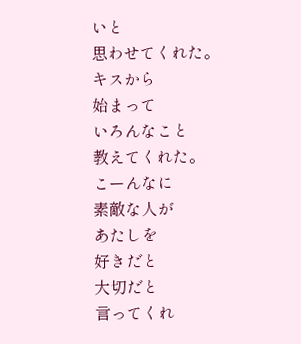いと
思わせてくれた。
キスから
始まって
いろんなこと
教えてくれた。
こーんなに
素敵な人が
あたしを
好きだと
大切だと
言ってくれ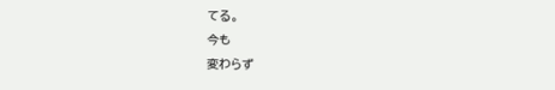てる。
今も
変わらず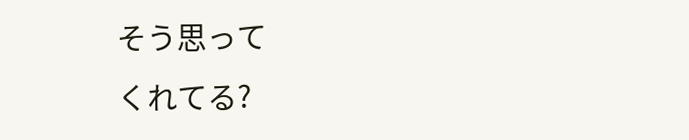そう思って
くれてる?